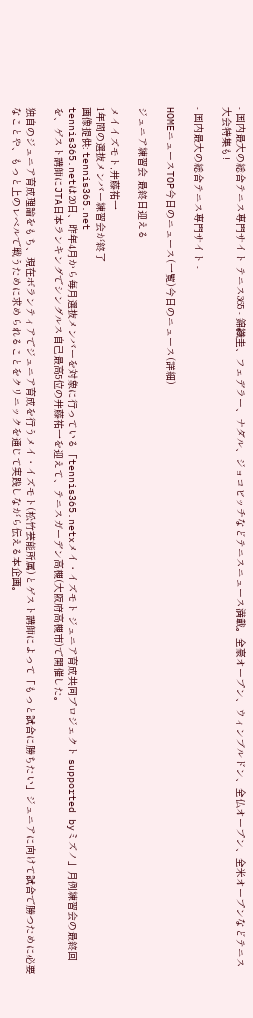- 国内最大の総合テニス専門サイト テニス365 - 錦織圭、フェデラー、ナダル、ジョコビッチなどテニスニュース満載。全豪オープン、ウィンブルドン、全仏オープン、全米オープンなどテニス大会特集も!

- 国内最大の総合テニス専門サイト -

HOMEニュースTOP今日のニュース(一覧)今日のニュース(詳細)

ジュニア練習会 最終日迎える

メイイズモト,井藤祐一
1年間の選抜メンバー練習会が終了
画像提供: tennis365.net
tennis365.netは20日、昨年4月から毎月選抜メンバーを対象に行っている「tennis365.netxメイ・イズモト ジュニア育成共同プロジェクト supported byミズノ」月例練習会の最終回を、ゲスト講師にJTA日本ランキングでシングルス自己最高5位の井藤祐一を迎えて、テニスガーデン高槻(大阪府高槻市)で開催した。

独自のジュニア育成理論をもち、現在ボランティアでジュニア育成を行うメイ・イズモト(松竹芸能所属)とゲスト講師によって「もっと試合に勝ちたい」ジュニアに向けて試合で勝つために必要なことや、もっと上のレベルで戦うために求められることをクリニックを通じて実践しながら伝える本企画。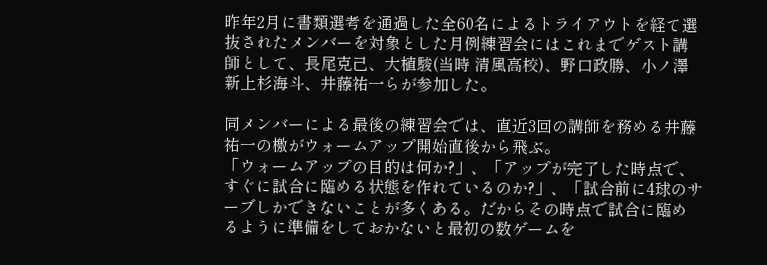昨年2月に書類選考を通過した全60名によるトライアウトを経て選抜されたメンバーを対象とした月例練習会にはこれまでゲスト講師として、長尾克己、大植駿(当時 清風高校)、野口政勝、小ノ澤新上杉海斗、井藤祐一らが参加した。

同メンバーによる最後の練習会では、直近3回の講師を務める井藤祐一の檄がウォームアップ開始直後から飛ぶ。
「ウォームアップの目的は何か?」、「アップが完了した時点で、すぐに試合に臨める状態を作れているのか?」、「試合前に4球のサーブしかできないことが多くある。だからその時点で試合に臨めるように準備をしておかないと最初の数ゲームを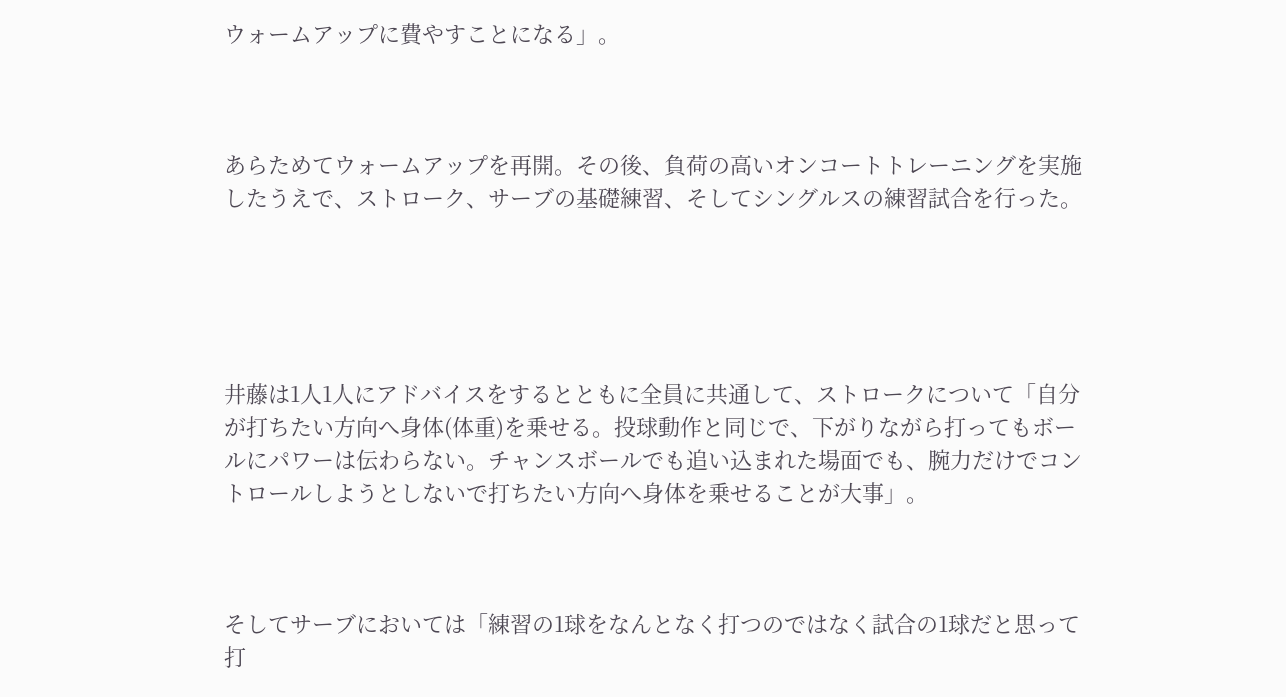ウォームアップに費やすことになる」。



あらためてウォームアップを再開。その後、負荷の高いオンコートトレーニングを実施したうえで、ストローク、サーブの基礎練習、そしてシングルスの練習試合を行った。





井藤は1人1人にアドバイスをするとともに全員に共通して、ストロークについて「自分が打ちたい方向へ身体(体重)を乗せる。投球動作と同じで、下がりながら打ってもボールにパワーは伝わらない。チャンスボールでも追い込まれた場面でも、腕力だけでコントロールしようとしないで打ちたい方向へ身体を乗せることが大事」。



そしてサーブにおいては「練習の1球をなんとなく打つのではなく試合の1球だと思って打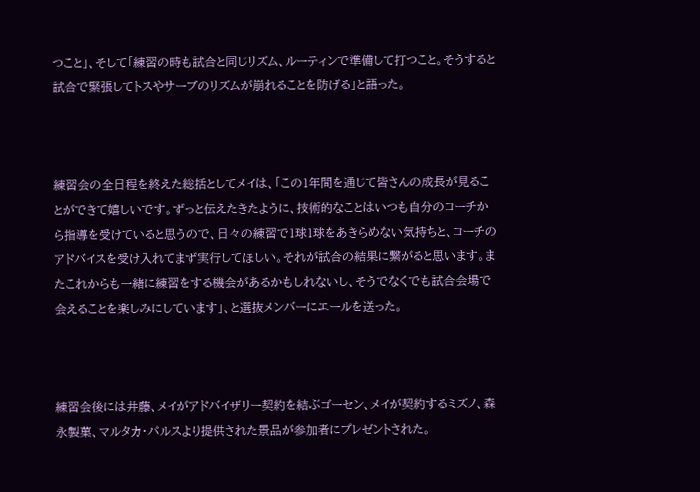つこと」、そして「練習の時も試合と同じリズム、ルーティンで準備して打つこと。そうすると試合で緊張してトスやサーブのリズムが崩れることを防げる」と語った。



練習会の全日程を終えた総括としてメイは、「この1年間を通じて皆さんの成長が見ることができて嬉しいです。ずっと伝えたきたように、技術的なことはいつも自分のコーチから指導を受けていると思うので、日々の練習で1球1球をあきらめない気持ちと、コーチのアドバイスを受け入れてまず実行してほしい。それが試合の結果に繋がると思います。またこれからも一緒に練習をする機会があるかもしれないし、そうでなくでも試合会場で会えることを楽しみにしています」、と選抜メンバーにエールを送った。



練習会後には井藤、メイがアドバイザリー契約を結ぶゴーセン、メイが契約するミズノ、森永製菓、マルタカ・パルスより提供された景品が参加者にプレゼントされた。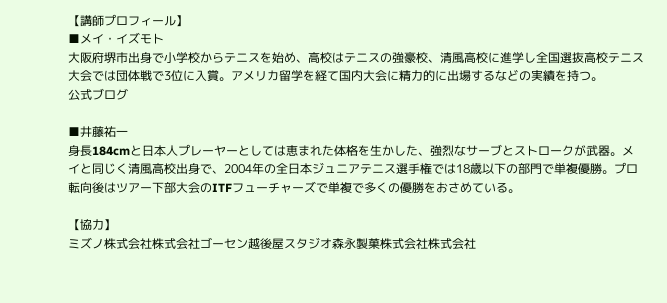【講師プロフィール】
■メイ・イズモト
大阪府堺市出身で小学校からテニスを始め、高校はテニスの強豪校、清風高校に進学し全国選抜高校テニス大会では団体戦で3位に入賞。アメリカ留学を経て国内大会に精力的に出場するなどの実績を持つ。
公式ブログ

■井藤祐一
身長184cmと日本人プレーヤーとしては恵まれた体格を生かした、強烈なサーブとストロークが武器。メイと同じく清風高校出身で、2004年の全日本ジュニアテニス選手権では18歳以下の部門で単複優勝。プロ転向後はツアー下部大会のITFフューチャーズで単複で多くの優勝をおさめている。

【協力】
ミズノ株式会社株式会社ゴーセン越後屋スタジオ森永製菓株式会社株式会社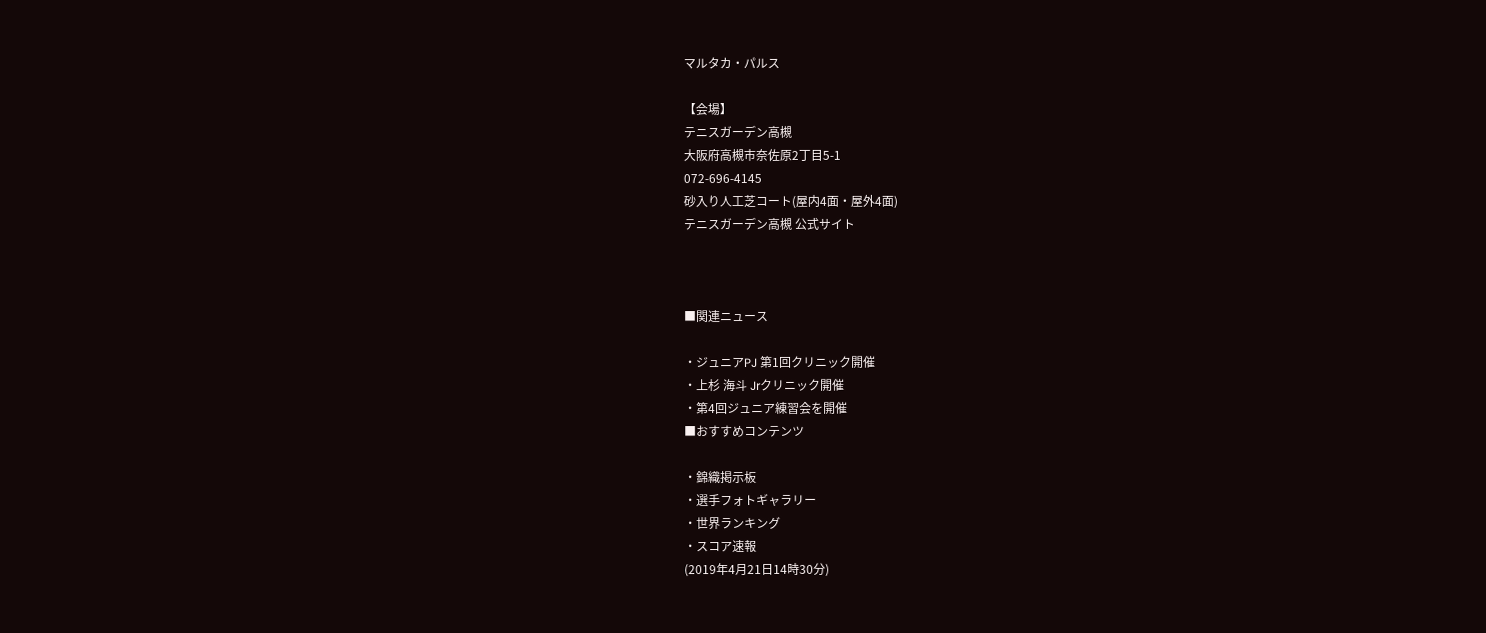マルタカ・パルス

【会場】
テニスガーデン高槻
大阪府高槻市奈佐原2丁目5-1
072-696-4145
砂入り人工芝コート(屋内4面・屋外4面)
テニスガーデン高槻 公式サイト



■関連ニュース

・ジュニアPJ 第1回クリニック開催
・上杉 海斗 Jrクリニック開催
・第4回ジュニア練習会を開催
■おすすめコンテンツ

・錦織掲示板
・選手フォトギャラリー
・世界ランキング
・スコア速報
(2019年4月21日14時30分)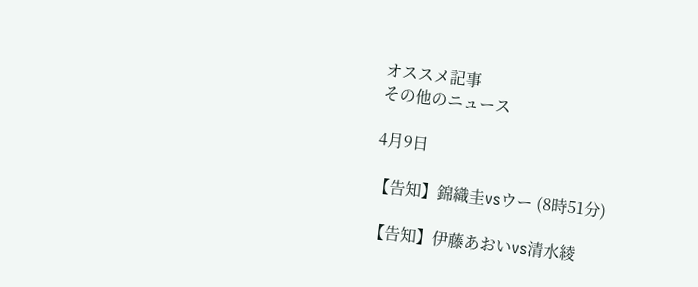オススメ記事
その他のニュース

4月9日

【告知】錦織圭vsウー (8時51分)

【告知】伊藤あおいvs清水綾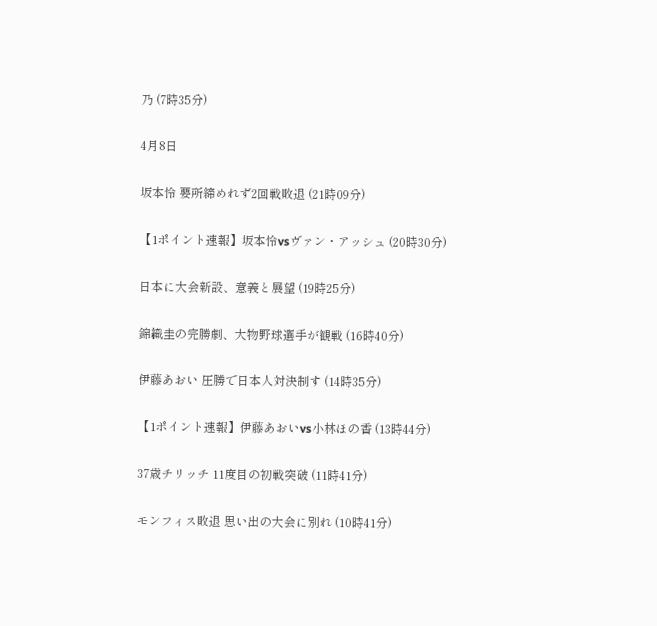乃 (7時35分)

4月8日

坂本怜 要所締めれず2回戦敗退 (21時09分)

【1ポイント速報】坂本怜vsヴァン・アッシュ (20時30分)

日本に大会新設、意義と展望 (19時25分)

錦織圭の完勝劇、大物野球選手が観戦 (16時40分)

伊藤あおい 圧勝で日本人対決制す (14時35分)

【1ポイント速報】伊藤あおいvs小林ほの香 (13時44分)

37歳チリッチ 11度目の初戦突破 (11時41分)

モンフィス敗退 思い出の大会に別れ (10時41分)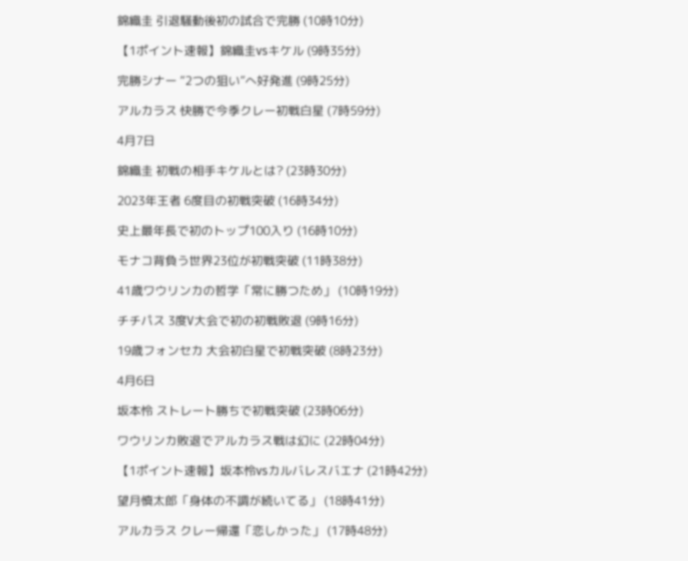錦織圭 引退騒動後初の試合で完勝 (10時10分)

【1ポイント速報】錦織圭vsキケル (9時35分)

完勝シナー “2つの狙い”へ好発進 (9時25分)

アルカラス 快勝で今季クレー初戦白星 (7時59分)

4月7日

錦織圭 初戦の相手キケルとは? (23時30分)

2023年王者 6度目の初戦突破 (16時34分)

史上最年長で初のトップ100入り (16時10分)

モナコ背負う世界23位が初戦突破 (11時38分)

41歳ワウリンカの哲学「常に勝つため」 (10時19分)

チチパス 3度V大会で初の初戦敗退 (9時16分)

19歳フォンセカ 大会初白星で初戦突破 (8時23分)

4月6日

坂本怜 ストレート勝ちで初戦突破 (23時06分)

ワウリンカ敗退でアルカラス戦は幻に (22時04分)

【1ポイント速報】坂本怜vsカルバレスバエナ (21時42分)

望月慎太郎「身体の不調が続いてる」 (18時41分)

アルカラス クレー帰還「恋しかった」 (17時48分)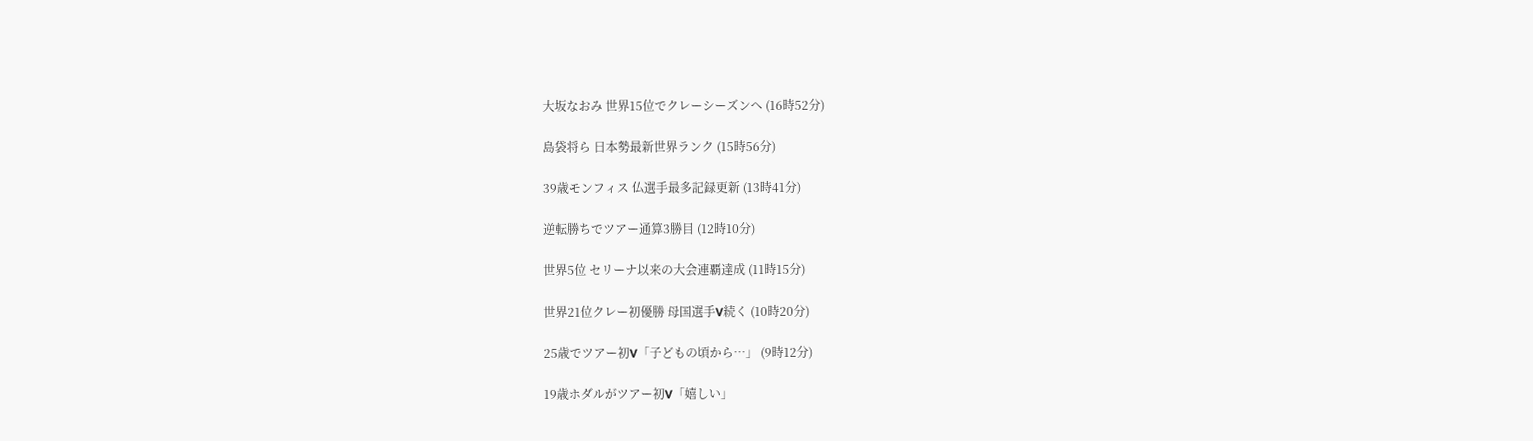大坂なおみ 世界15位でクレーシーズンへ (16時52分)

島袋将ら 日本勢最新世界ランク (15時56分)

39歳モンフィス 仏選手最多記録更新 (13時41分)

逆転勝ちでツアー通算3勝目 (12時10分)

世界5位 セリーナ以来の大会連覇達成 (11時15分)

世界21位クレー初優勝 母国選手V続く (10時20分)

25歳でツアー初V「子どもの頃から…」 (9時12分)

19歳ホダルがツアー初V「嬉しい」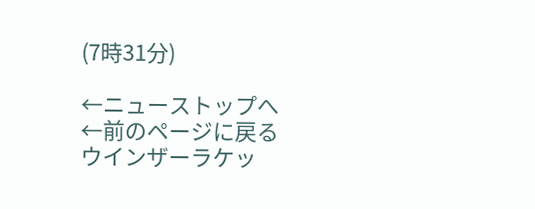(7時31分)

←ニューストップへ
←前のページに戻る
ウインザーラケッ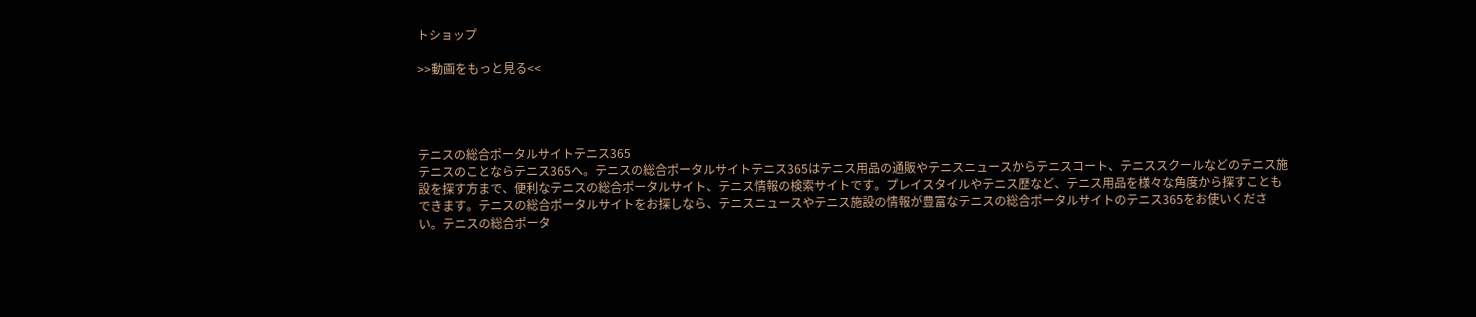トショップ

>>動画をもっと見る<<




テニスの総合ポータルサイトテニス365
テニスのことならテニス365へ。テニスの総合ポータルサイトテニス365はテニス用品の通販やテニスニュースからテニスコート、テニススクールなどのテニス施設を探す方まで、便利なテニスの総合ポータルサイト、テニス情報の検索サイトです。プレイスタイルやテニス歴など、テニス用品を様々な角度から探すこともできます。テニスの総合ポータルサイトをお探しなら、テニスニュースやテニス施設の情報が豊富なテニスの総合ポータルサイトのテニス365をお使いください。テニスの総合ポータ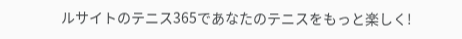ルサイトのテニス365であなたのテニスをもっと楽しく!